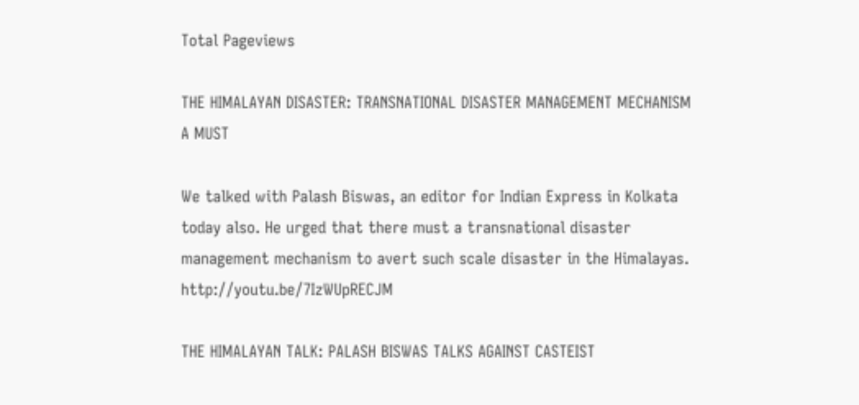Total Pageviews

THE HIMALAYAN DISASTER: TRANSNATIONAL DISASTER MANAGEMENT MECHANISM A MUST

We talked with Palash Biswas, an editor for Indian Express in Kolkata today also. He urged that there must a transnational disaster management mechanism to avert such scale disaster in the Himalayas. http://youtu.be/7IzWUpRECJM

THE HIMALAYAN TALK: PALASH BISWAS TALKS AGAINST CASTEIST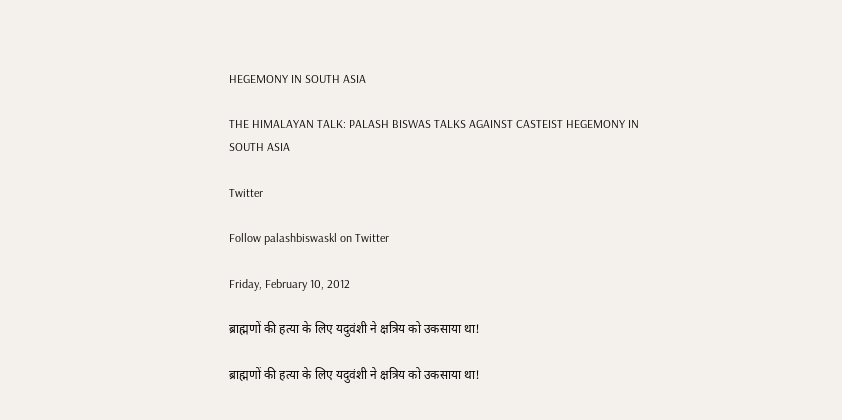HEGEMONY IN SOUTH ASIA

THE HIMALAYAN TALK: PALASH BISWAS TALKS AGAINST CASTEIST HEGEMONY IN SOUTH ASIA

Twitter

Follow palashbiswaskl on Twitter

Friday, February 10, 2012

ब्राह्मणों की हत्‍या के लिए यदुवंशी ने क्षत्रिय को उकसाया था!

ब्राह्मणों की हत्‍या के लिए यदुवंशी ने क्षत्रिय को उकसाया था!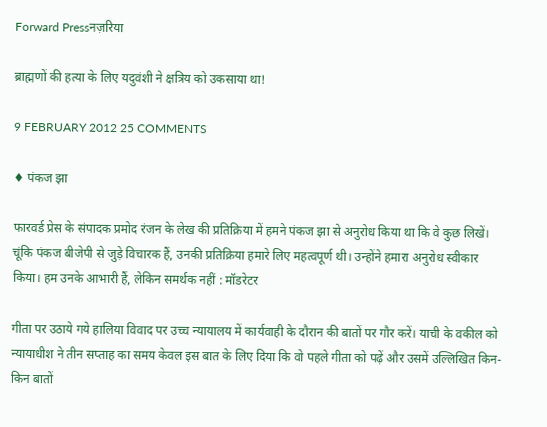Forward Pressनज़रिया

ब्राह्मणों की हत्‍या के लिए यदुवंशी ने क्षत्रिय को उकसाया था!

9 FEBRUARY 2012 25 COMMENTS

♦ पंकज झा

फारवर्ड प्रेस के संपादक प्रमोद रंजन के लेख की प्रतिक्रिया में हमने पंकज झा से अनुरोध किया था कि वे कुछ लिखें। चूंकि पंकज बीजेपी से जुड़े विचारक हैं, उनकी प्रतिक्रिया हमारे लिए महत्‍वपूर्ण थी। उन्‍होंने हमारा अनुरोध स्‍वीकार किया। हम उनके आभारी हैं, लेकिन समर्थक नहीं : मॉडरेटर

गीता पर उठाये गये हालिया विवाद पर उच्च न्यायालय में कार्यवाही के दौरान की बातों पर गौर करें। याची के वकील को न्यायाधीश ने तीन सप्ताह का समय केवल इस बात के लिए दिया कि वो पहले गीता को पढ़ें और उसमें उल्लिखित किन-किन बातों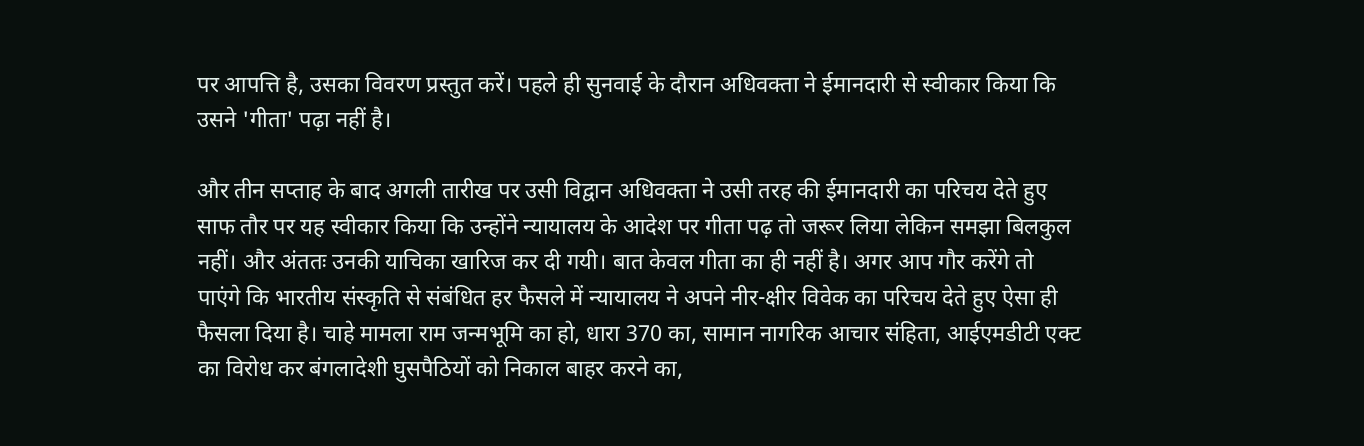पर आपत्ति है, उसका विवरण प्रस्तुत करें। पहले ही सुनवाई के दौरान अधिवक्ता ने ईमानदारी से स्वीकार किया कि उसने 'गीता' पढ़ा नहीं है।

और तीन सप्ताह के बाद अगली तारीख पर उसी विद्वान अधिवक्ता ने उसी तरह की ईमानदारी का परिचय देते हुए साफ तौर पर यह स्वीकार किया कि उन्होंने न्यायालय के आदेश पर गीता पढ़ तो जरूर लिया लेकिन समझा बिलकुल नहीं। और अंततः उनकी याचिका खारिज कर दी गयी। बात केवल गीता का ही नहीं है। अगर आप गौर करेंगे तो पाएंगे कि भारतीय संस्कृति से संबंधित हर फैसले में न्यायालय ने अपने नीर-क्षीर विवेक का परिचय देते हुए ऐसा ही फैसला दिया है। चाहे मामला राम जन्मभूमि का हो, धारा 370 का, सामान नागरिक आचार संहिता, आईएमडीटी एक्ट का विरोध कर बंगलादेशी घुसपैठियों को निकाल बाहर करने का,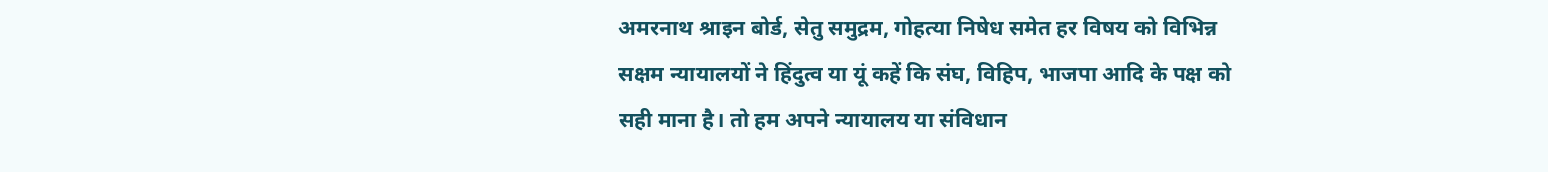अमरनाथ श्राइन बोर्ड, सेतु समुद्रम, गोहत्या निषेध समेत हर विषय को विभिन्न सक्षम न्यायालयों ने हिंदुत्व या यूं कहें कि संघ, विहिप, भाजपा आदि के पक्ष को सही माना है। तो हम अपने न्यायालय या संविधान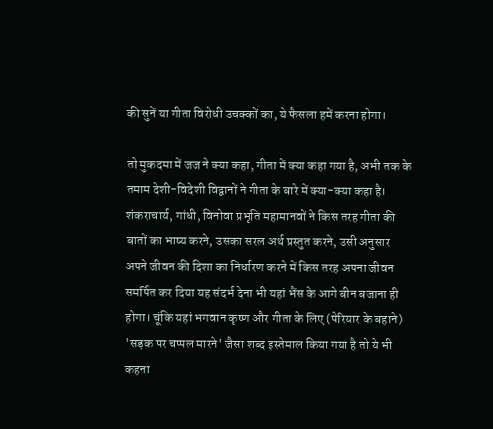की सुनें या गीता विरोधी उचक्कों का, ये फैसला हमें करना होगा।

तो मुकदमा में जज ने क्या कहा, गीता में क्या कहा गया है, अभी तक के तमाम देशी-विदेशी विद्वानों ने गीता के बारे में क्या-क्या कहा है। शंकराचार्य, गांधी, विनोवा प्रभृति महामानवों ने किस तरह गीता की बातों का भाष्य करने, उसका सरल अर्थ प्रस्तुत करने, उसी अनुसार अपने जीवन की दिशा का निर्धारण करने में किस तरह अपना जीवन समर्पित कर दिया यह संदर्भ देना भी यहां भैंस के आगे बीन बजाना ही होगा। चूंकि यहां भगवान कृष्ण और गीता के लिए (पेरियार के बहाने) 'सड़क पर चप्पल मारने' जैसा शब्द इस्तेमाल किया गया है तो ये भी कहना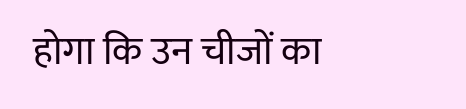होगा कि उन चीजों का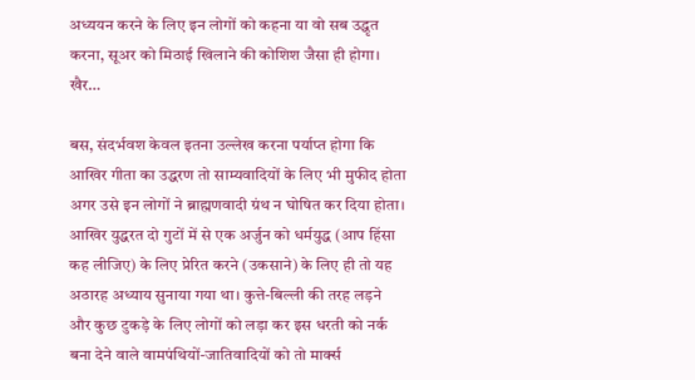अध्ययन करने के लिए इन लोगों को कहना या वो सब उद्धृत करना, सूअर को मिठाई खिलाने की कोशिश जैसा ही होगा। खैर…

बस, संदर्भवश केवल इतना उल्लेख करना पर्याप्त होगा कि आखिर गीता का उद्धरण तो साम्यवादियों के लिए भी मुफीद होता अगर उसे इन लोगों ने ब्राह्मणवादी ग्रंथ न घोषित कर दिया होता। आखिर युद्धरत दो गुटों में से एक अर्जुन को धर्मयुद्ध (आप हिंसा कह लीजिए) के लिए प्रेरित करने (उकसाने) के लिए ही तो यह अठारह अध्याय सुनाया गया था। कुत्ते-बिल्ली की तरह लड़ने और कुछ टुकड़े के लिए लोगों को लड़ा कर इस धरती को नर्क बना देने वाले वामपंथियों-जातिवादियों को तो मार्क्स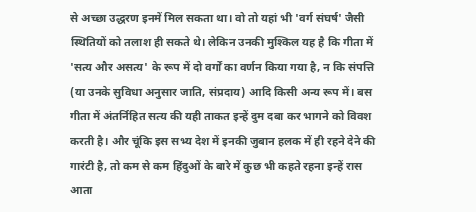से अच्छा उद्धरण इनमें मिल सकता था। वो तो यहां भी 'वर्ग संघर्ष' जैसी स्थितियों को तलाश ही सकते थे। लेकिन उनकी मुश्किल यह है कि गीता में 'सत्य और असत्य' के रूप में दो वर्गों का वर्णन किया गया है, न कि संपत्ति (या उनके सुविधा अनुसार जाति, संप्रदाय) आदि किसी अन्य रूप में। बस गीता में अंतर्निहित सत्य की यही ताकत इन्हें दुम दबा कर भागने को विवश करती है। और चूंकि इस सभ्य देश में इनकी जुबान हलक में ही रहने देने की गारंटी है, तो कम से कम हिंदुओं के बारे में कुछ भी कहते रहना इन्हें रास आता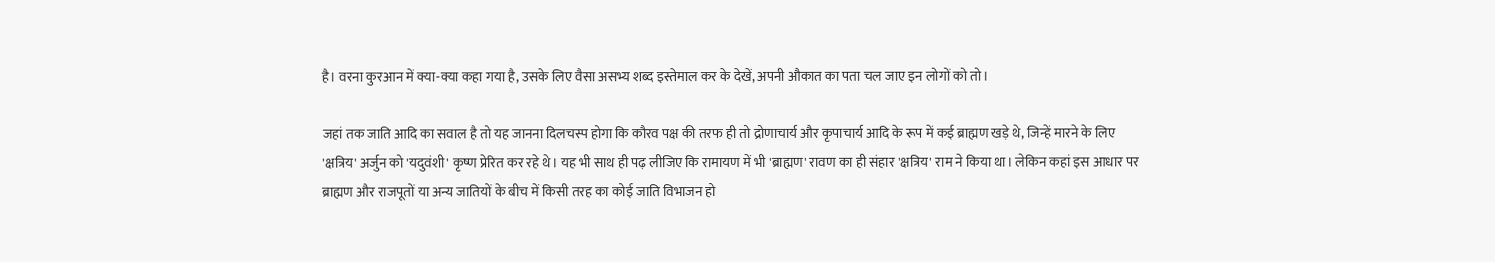है। वरना कुरआन में क्या-क्या कहा गया है, उसके लिए वैसा असभ्य शब्द इस्तेमाल कर के देखें, अपनी औकात का पता चल जाए इन लोगों को तो।

जहां तक जाति आदि का सवाल है तो यह जानना दिलचस्प होगा कि कौरव पक्ष की तरफ ही तो द्रोणाचार्य और कृपाचार्य आदि के रूप में कई ब्राह्मण खड़े थे, जिन्हें मारने के लिए 'क्षत्रिय' अर्जुन को 'यदुवंशी' कृष्ण प्रेरित कर रहे थे। यह भी साथ ही पढ़ लीजिए कि रामायण में भी 'ब्राह्मण' रावण का ही संहार 'क्षत्रिय' राम ने किया था। लेकिन कहां इस आधार पर ब्राह्मण और राजपूतों या अन्य जातियों के बीच में किसी तरह का कोई जाति विभाजन हो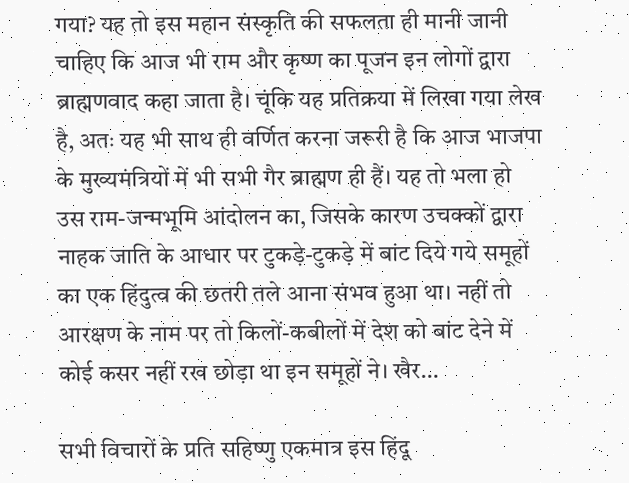गया? यह तो इस महान संस्कृति की सफलता ही मानी जानी चाहिए कि आज भी राम और कृष्ण का पूजन इन लोगों द्वारा ब्राह्मणवाद कहा जाता है। चूंकि यह प्रतिक्रया में लिखा गया लेख है, अतः यह भी साथ ही वर्णित करना जरूरी है कि आज भाजपा के मुख्यमंत्रियों में भी सभी गैर ब्राह्मण ही हैं। यह तो भला हो उस राम-जन्मभूमि आंदोलन का, जिसके कारण उचक्कों द्वारा नाहक जाति के आधार पर टुकड़े-टुकड़े में बांट दिये गये समूहों का एक हिंदुत्व की छतरी तले आना संभव हुआ था। नहीं तो आरक्षण के नाम पर तो किलों-कबीलों में देश को बांट देने में कोई कसर नहीं रख छोड़ा था इन समूहों ने। खैर…

सभी विचारों के प्रति सहिष्णु एकमात्र इस हिंदू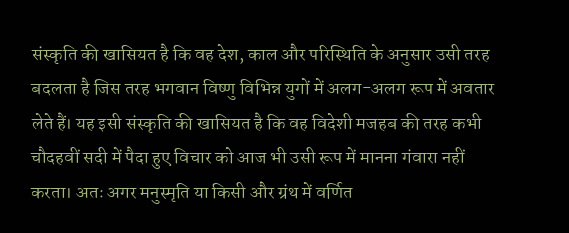संस्कृति की खासियत है कि वह देश, काल और परिस्थिति के अनुसार उसी तरह बदलता है जिस तरह भगवान विष्णु विभिन्न युगों में अलग-अलग रूप में अवतार लेते हैं। यह इसी संस्कृति की खासियत है कि वह विदेशी मजहब की तरह कभी चौदहवीं सदी में पैदा हुए विचार को आज भी उसी रूप में मानना गंवारा नहीं करता। अतः अगर मनुस्मृति या किसी और ग्रंथ में वर्णित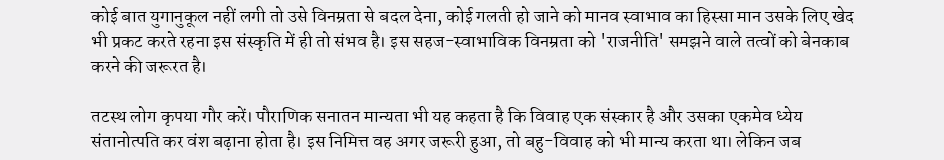कोई बात युगानुकूल नहीं लगी तो उसे विनम्रता से बदल देना, कोई गलती हो जाने को मानव स्वाभाव का हिस्सा मान उसके लिए खेद भी प्रकट करते रहना इस संस्कृति में ही तो संभव है। इस सहज-स्वाभाविक विनम्रता को 'राजनीति' समझने वाले तत्वों को बेनकाब करने की जरूरत है।

तटस्थ लोग कृपया गौर करें। पौराणिक सनातन मान्यता भी यह कहता है कि विवाह एक संस्कार है और उसका एकमेव ध्येय संतानोत्पति कर वंश बढ़ाना होता है। इस निमित्त वह अगर जरूरी हुआ, तो बहु-विवाह को भी मान्य करता था। लेकिन जब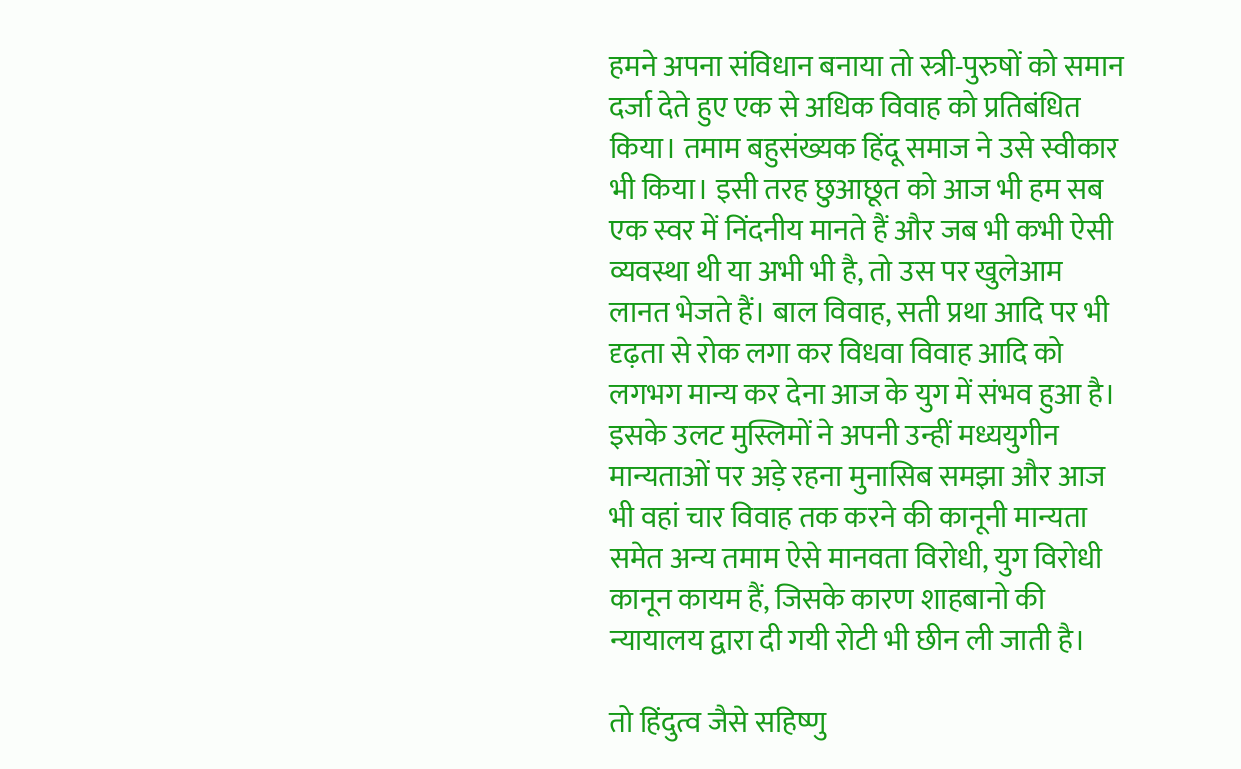हमने अपना संविधान बनाया तो स्त्री-पुरुषों को समान दर्जा देते हुए एक से अधिक विवाह को प्रतिबंधित किया। तमाम बहुसंख्यक हिंदू समाज ने उसे स्वीकार भी किया। इसी तरह छुआछूत को आज भी हम सब एक स्वर में निंदनीय मानते हैं और जब भी कभी ऐसी व्यवस्था थी या अभी भी है, तो उस पर खुलेआम लानत भेजते हैं। बाल विवाह, सती प्रथा आदि पर भी दृढ़ता से रोक लगा कर विधवा विवाह आदि को लगभग मान्य कर देना आज के युग में संभव हुआ है। इसके उलट मुस्लिमों ने अपनी उन्हीं मध्ययुगीन मान्यताओं पर अड़े रहना मुनासिब समझा और आज भी वहां चार विवाह तक करने की कानूनी मान्यता समेत अन्य तमाम ऐसे मानवता विरोधी, युग विरोधी कानून कायम हैं, जिसके कारण शाहबानो की न्यायालय द्वारा दी गयी रोटी भी छीन ली जाती है।

तो हिंदुत्व जैसे सहिष्णु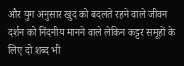और युग अनुसार खुद को बदलते रहने वाले जीवन दर्शन को निंदनीय मानने वाले लेकिन कट्टर समूहों के लिए दो शब्द भी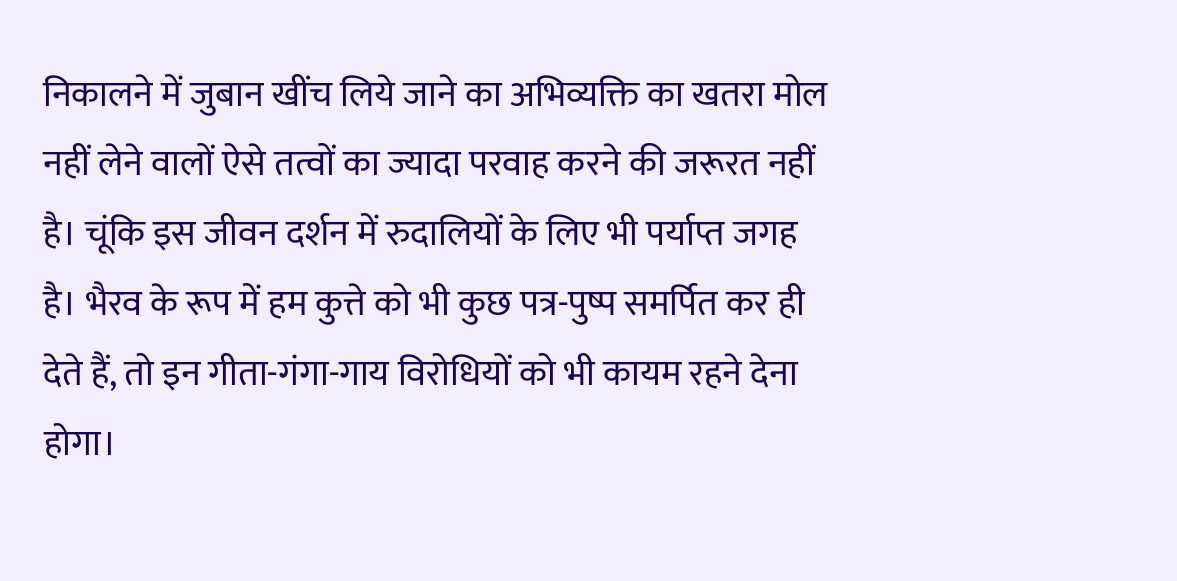निकालने में जुबान खींच लिये जाने का अभिव्यक्ति का खतरा मोल नहीं लेने वालों ऐसे तत्वों का ज्यादा परवाह करने की जरूरत नहीं है। चूंकि इस जीवन दर्शन में रुदालियों के लिए भी पर्याप्त जगह है। भैरव के रूप में हम कुत्ते को भी कुछ पत्र-पुष्प समर्पित कर ही देते हैं, तो इन गीता-गंगा-गाय विरोधियों को भी कायम रहने देना होगा।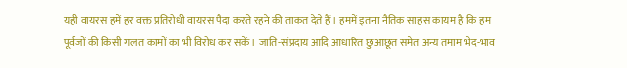यही वायरस हमें हर वक्त प्रतिरोधी वायरस पैदा करते रहने की ताकत देते हैं। हममें इतना नैतिक साहस कायम है कि हम पूर्वजों की किसी गलत कामों का भी विरोध कर सकें। जाति-संप्रदाय आदि आधारित छुआछूत समेत अन्य तमाम भेद-भाव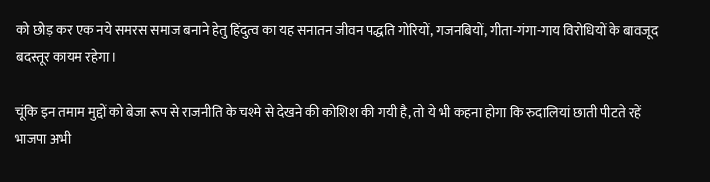को छोड़ कर एक नये समरस समाज बनाने हेतु हिंदुत्व का यह सनातन जीवन पद्धति गोरियों, गजनबियों, गीता-गंगा-गाय विरोधियों के बावजूद बदस्तूर कायम रहेगा।

चूंकि इन तमाम मुद्दों को बेजा रूप से राजनीति के चश्मे से देखने की कोशिश की गयी है, तो ये भी कहना होगा कि रुदालियां छाती पीटते रहें भाजपा अभी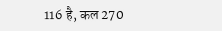116 है, कल 270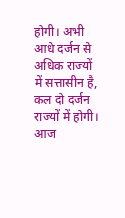होगी। अभी आधे दर्जन से अधिक राज्यों में सत्तासीन है, कल दो दर्जन राज्यों में होगी। आज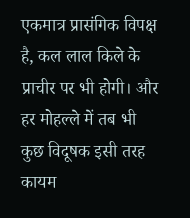एकमात्र प्रासंगिक विपक्ष है, कल लाल किले के प्राचीर पर भी होगी। और हर मोहल्ले में तब भी कुछ विदूषक इसी तरह कायम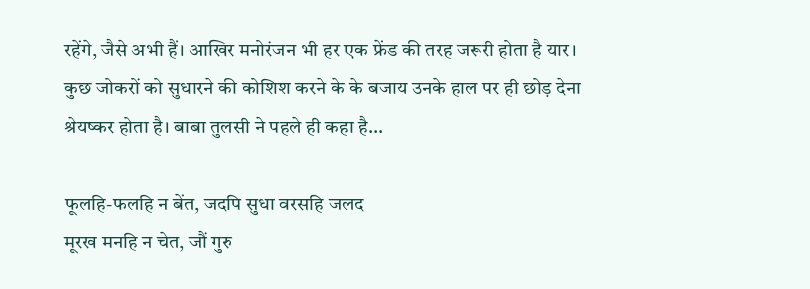रहेंगे, जैसे अभी हैं। आखिर मनोरंजन भी हर एक फ्रेंड की तरह जरूरी होता है यार। कुछ जोकरों को सुधारने की कोशिश करने के के बजाय उनके हाल पर ही छोड़ देना श्रेयष्कर होता है। बाबा तुलसी ने पहले ही कहा है…

फूलहि-फलहि न बेंत, जदपि सुधा वरसहि जलद
मूरख मनहि न चेत, जौं गुरु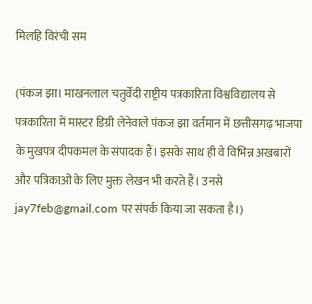मिलहि विरंची सम

(पंकज झा। माखनलाल चतुर्वेदी राष्ट्रीय पत्रकारिता विश्वविद्यालय से पत्रकारिता में मास्टर डिग्री लेनेवाले पंकज झा वर्तमान में छत्तीसगढ़ भाजपा के मुखपत्र दीपकमल के संपादक हैं। इसके साथ ही वे विभिन्न अखबारों और पत्रिकाओं के लिए मुक्त लेखन भी करते हैं। उनसे jay7feb@gmail.com पर संपर्क किया जा सकता है।)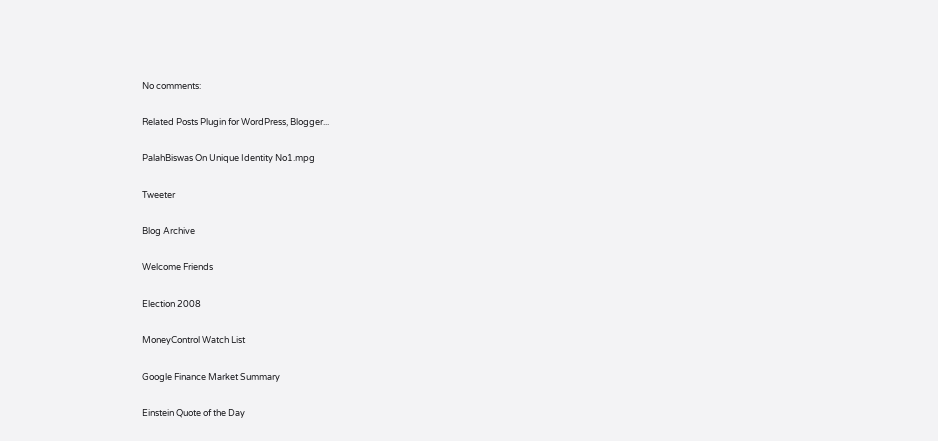No comments:

Related Posts Plugin for WordPress, Blogger...

PalahBiswas On Unique Identity No1.mpg

Tweeter

Blog Archive

Welcome Friends

Election 2008

MoneyControl Watch List

Google Finance Market Summary

Einstein Quote of the Day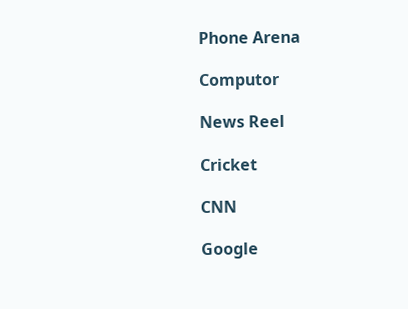Phone Arena

Computor

News Reel

Cricket

CNN

Google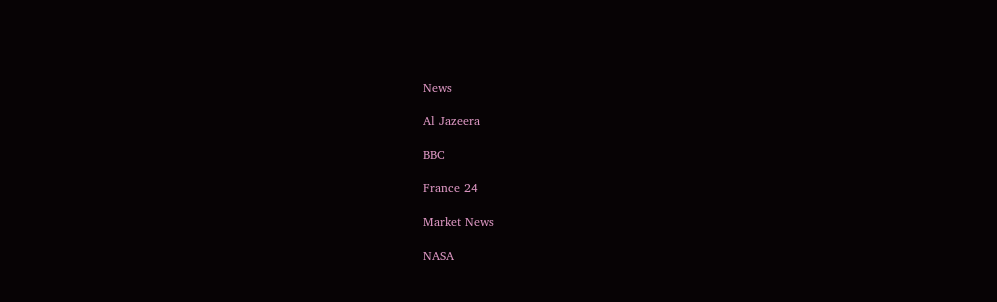News

Al Jazeera

BBC

France 24

Market News

NASA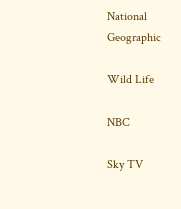National Geographic

Wild Life

NBC

Sky TV